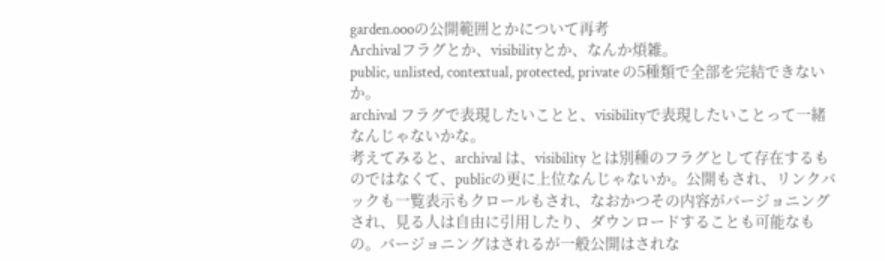garden.oooの公開範囲とかについて再考
Archivalフラグとか、visibilityとか、なんか煩雑。
public, unlisted, contextual, protected, private の5種類で全部を完結できないか。
archival フラグで表現したいことと、visibilityで表現したいことって一緒なんじゃないかな。
考えてみると、archival は、visibility とは別種のフラグとして存在するものではなくて、publicの更に上位なんじゃないか。公開もされ、リンクバックも一覧表示もクロールもされ、なおかつその内容がバージョニングされ、見る人は自由に引用したり、ダウンロードすることも可能なもの。バージョニングはされるが一般公開はされな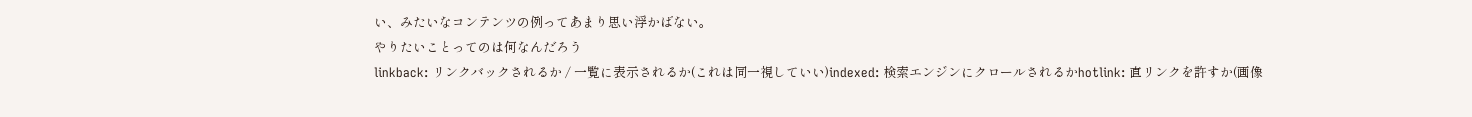い、みたいなコンテンツの例ってあまり思い浮かばない。
やりたいことってのは何なんだろう
linkback: リンクバックされるか / 一覧に表示されるか(これは同一視していい)indexed: 検索エンジンにクロールされるかhotlink: 直リンクを許すか(画像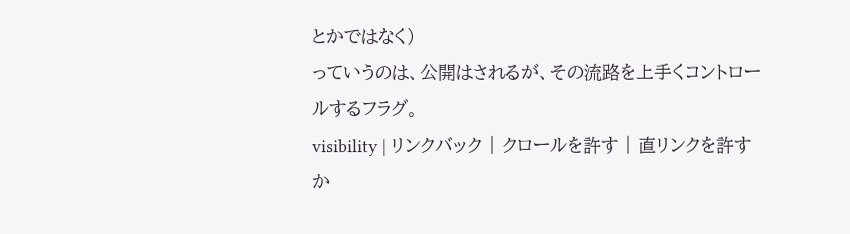とかではなく)
っていうのは、公開はされるが、その流路を上手くコントロールするフラグ。
visibility | リンクバック | クロールを許す | 直リンクを許すか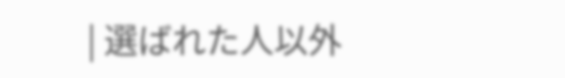| 選ばれた人以外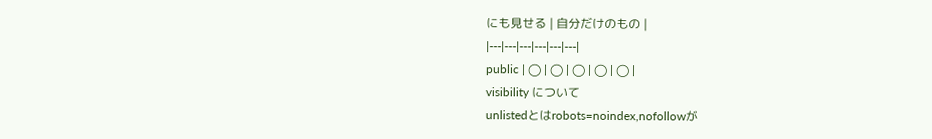にも見せる | 自分だけのもの |
|---|---|---|---|---|---|
public | ◯ | ◯ | ◯ | ◯ | ◯ |
visibility について
unlistedとはrobots=noindex,nofollowが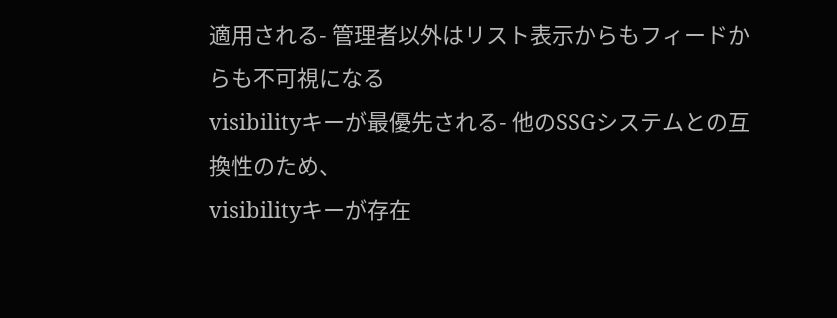適用される- 管理者以外はリスト表示からもフィードからも不可視になる
visibilityキーが最優先される- 他のSSGシステムとの互換性のため、
visibilityキーが存在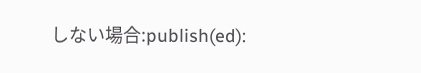しない場合:publish(ed):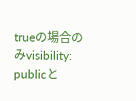trueの場合のみvisibility: publicと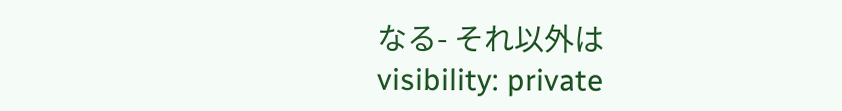なる- それ以外は
visibility: private